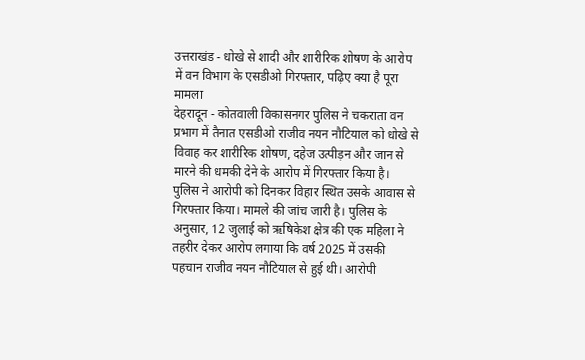उत्तराखंड - धोखे से शादी और शारीरिक शोषण के आरोप में वन विभाग के एसडीओ गिरफ्तार, पढ़िए क्या है पूरा मामला
देहरादून - कोतवाली विकासनगर पुलिस ने चकराता वन प्रभाग में तैनात एसडीओ राजीव नयन नौटियाल को धोखे से विवाह कर शारीरिक शोषण, दहेज उत्पीड़न और जान से मारने की धमकी देने के आरोप में गिरफ्तार किया है। पुलिस ने आरोपी को दिनकर विहार स्थित उसके आवास से गिरफ्तार किया। मामले की जांच जारी है। पुलिस के अनुसार, 12 जुलाई को ऋषिकेश क्षेत्र की एक महिला ने तहरीर देकर आरोप लगाया कि वर्ष 2025 में उसकी पहचान राजीव नयन नौटियाल से हुई थी। आरोपी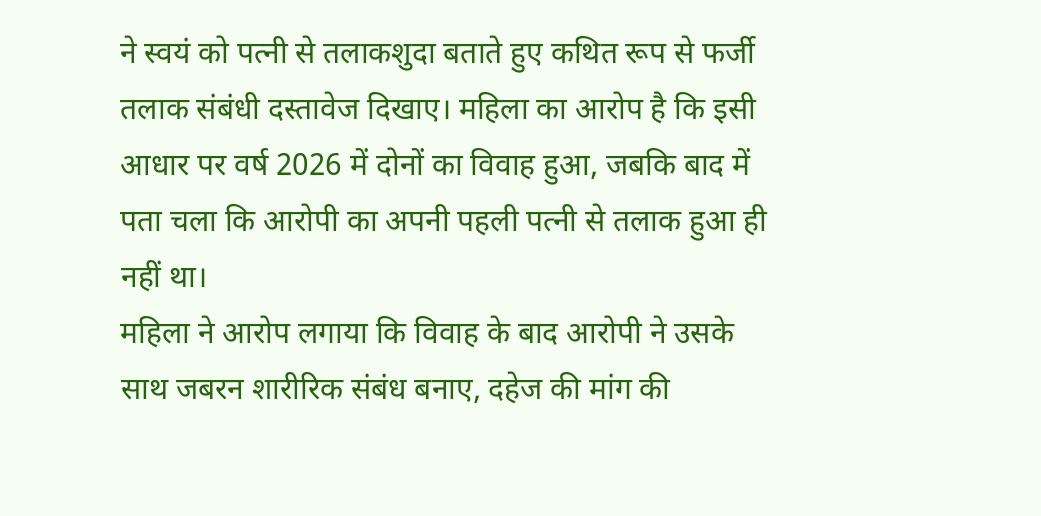ने स्वयं को पत्नी से तलाकशुदा बताते हुए कथित रूप से फर्जी तलाक संबंधी दस्तावेज दिखाए। महिला का आरोप है कि इसी आधार पर वर्ष 2026 में दोनों का विवाह हुआ, जबकि बाद में पता चला कि आरोपी का अपनी पहली पत्नी से तलाक हुआ ही नहीं था।
महिला ने आरोप लगाया कि विवाह के बाद आरोपी ने उसके साथ जबरन शारीरिक संबंध बनाए, दहेज की मांग की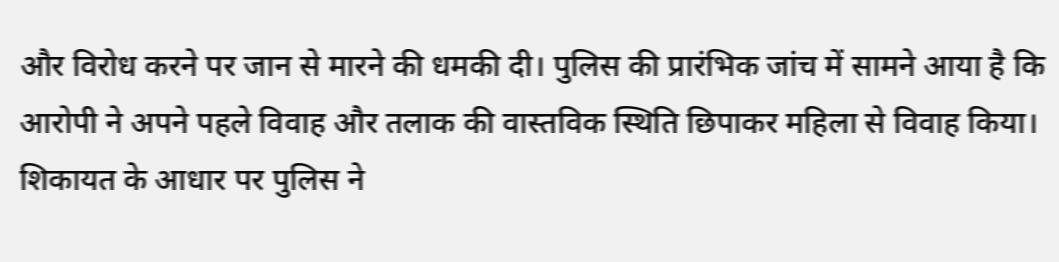और विरोध करने पर जान से मारने की धमकी दी। पुलिस की प्रारंभिक जांच में सामने आया है कि आरोपी ने अपने पहले विवाह और तलाक की वास्तविक स्थिति छिपाकर महिला से विवाह किया। शिकायत के आधार पर पुलिस ने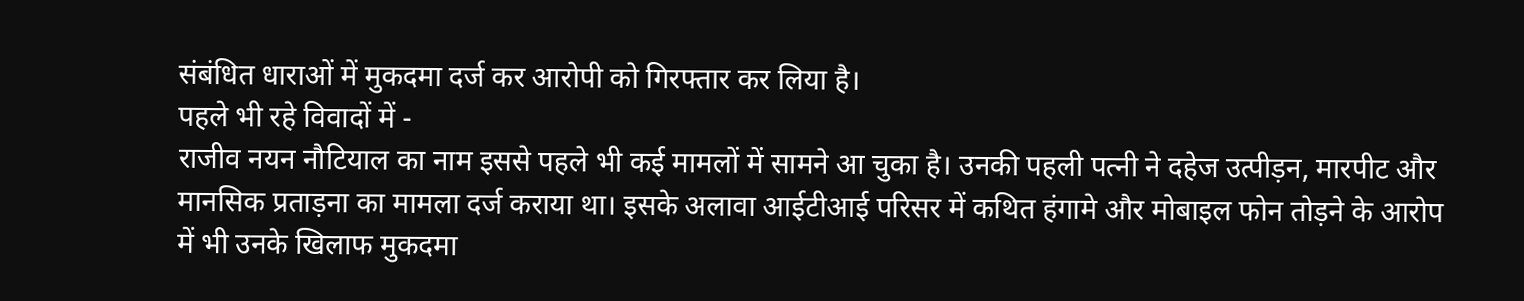संबंधित धाराओं में मुकदमा दर्ज कर आरोपी को गिरफ्तार कर लिया है।
पहले भी रहे विवादों में -
राजीव नयन नौटियाल का नाम इससे पहले भी कई मामलों में सामने आ चुका है। उनकी पहली पत्नी ने दहेज उत्पीड़न, मारपीट और मानसिक प्रताड़ना का मामला दर्ज कराया था। इसके अलावा आईटीआई परिसर में कथित हंगामे और मोबाइल फोन तोड़ने के आरोप में भी उनके खिलाफ मुकदमा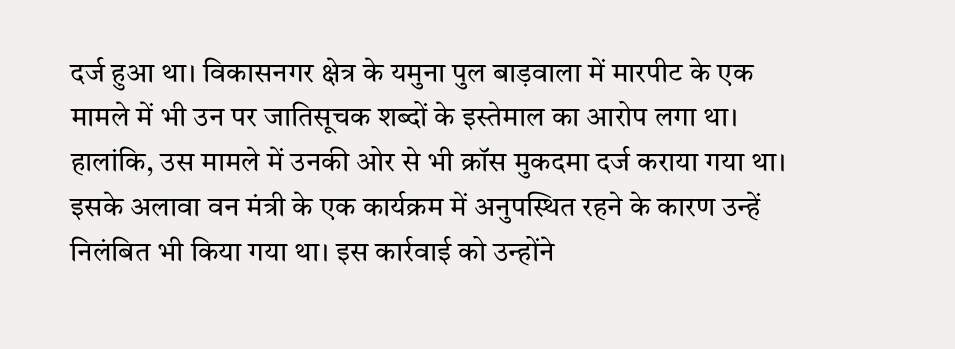दर्ज हुआ था। विकासनगर क्षेत्र के यमुना पुल बाड़वाला में मारपीट के एक मामले में भी उन पर जातिसूचक शब्दों के इस्तेमाल का आरोप लगा था। हालांकि, उस मामले में उनकी ओर से भी क्रॉस मुकदमा दर्ज कराया गया था।
इसके अलावा वन मंत्री के एक कार्यक्रम में अनुपस्थित रहने के कारण उन्हें निलंबित भी किया गया था। इस कार्रवाई को उन्होंने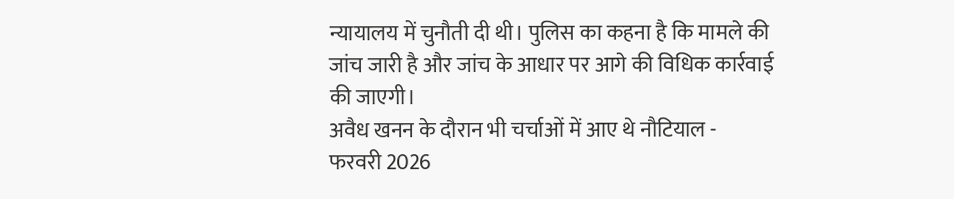न्यायालय में चुनौती दी थी। पुलिस का कहना है कि मामले की जांच जारी है और जांच के आधार पर आगे की विधिक कार्रवाई की जाएगी।
अवैध खनन के दौरान भी चर्चाओं में आए थे नौटियाल -
फरवरी 2026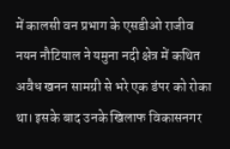में कालसी वन प्रभाग के एसडीओ राजीव नयन नौटियाल ने यमुना नदी क्षेत्र में कथित अवैध खनन सामग्री से भरे एक डंपर को रोका था। इसके बाद उनके खिलाफ विकासनगर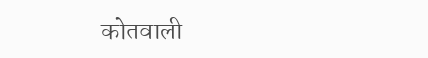कोतवाली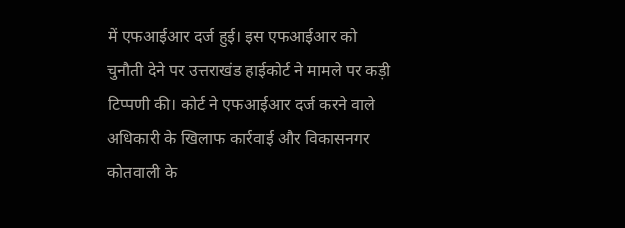में एफआईआर दर्ज हुई। इस एफआईआर को चुनौती देने पर उत्तराखंड हाईकोर्ट ने मामले पर कड़ी टिप्पणी की। कोर्ट ने एफआईआर दर्ज करने वाले अधिकारी के खिलाफ कार्रवाई और विकासनगर कोतवाली के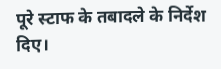पूरे स्टाफ के तबादले के निर्देश दिए।